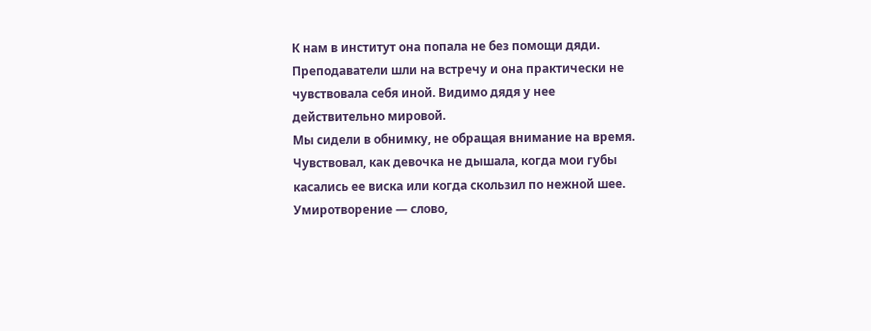К нам в институт она попала не без помощи дяди. Преподаватели шли на встречу и она практически не чувствовала себя иной. Видимо дядя у нее действительно мировой.
Мы сидели в обнимку, не обращая внимание на время. Чувствовал, как девочка не дышала, когда мои губы касались ее виска или когда скользил по нежной шее. Умиротворение — слово,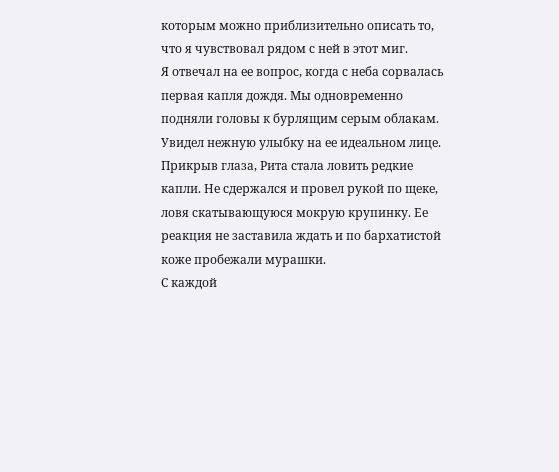которым можно приблизительно описать то, что я чувствовал рядом с ней в этот миг.
Я отвечал на ее вопрос, когда с неба сорвалась первая капля дождя. Мы одновременно подняли головы к бурлящим серым облакам. Увидел нежную улыбку на ее идеальном лице. Прикрыв глаза, Рита стала ловить редкие капли. Не сдержался и провел рукой по щеке, ловя скатывающуюся мокрую крупинку. Ее реакция не заставила ждать и по бархатистой коже пробежали мурашки.
С каждой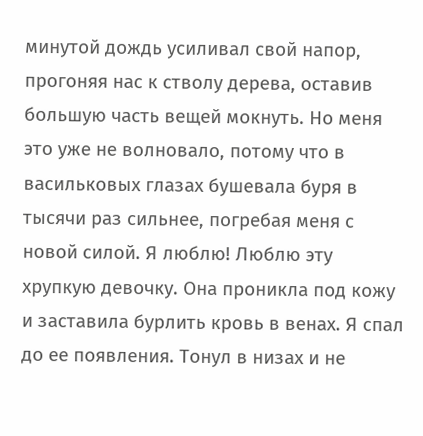минутой дождь усиливал свой напор, прогоняя нас к стволу дерева, оставив большую часть вещей мокнуть. Но меня это уже не волновало, потому что в васильковых глазах бушевала буря в тысячи раз сильнее, погребая меня с новой силой. Я люблю! Люблю эту хрупкую девочку. Она проникла под кожу и заставила бурлить кровь в венах. Я спал до ее появления. Тонул в низах и не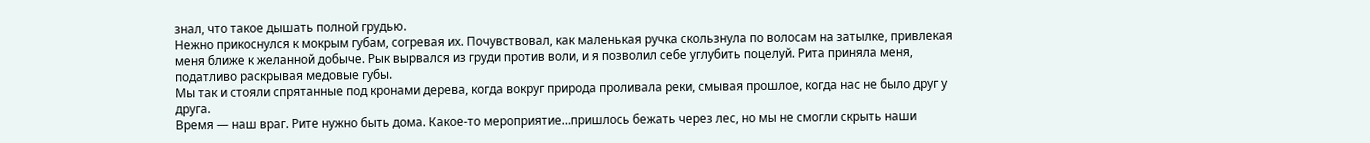знал, что такое дышать полной грудью.
Нежно прикоснулся к мокрым губам, согревая их. Почувствовал, как маленькая ручка скользнула по волосам на затылке, привлекая меня ближе к желанной добыче. Рык вырвался из груди против воли, и я позволил себе углубить поцелуй. Рита приняла меня, податливо раскрывая медовые губы.
Мы так и стояли спрятанные под кронами дерева, когда вокруг природа проливала реки, смывая прошлое, когда нас не было друг у друга.
Время — наш враг. Рите нужно быть дома. Какое-то мероприятие…пришлось бежать через лес, но мы не смогли скрыть наши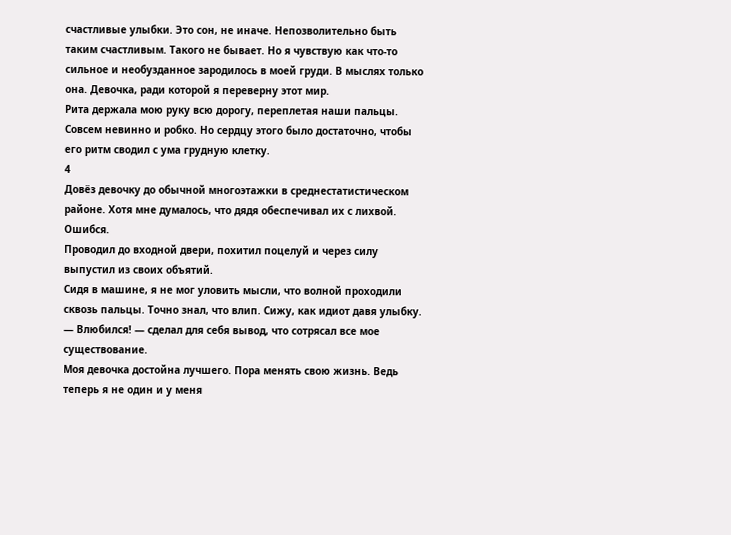счастливые улыбки. Это сон, не иначе. Непозволительно быть таким счастливым. Такого не бывает. Но я чувствую как что-то сильное и необузданное зародилось в моей груди. В мыслях только она. Девочка, ради которой я переверну этот мир.
Рита держала мою руку всю дорогу, переплетая наши пальцы. Совсем невинно и робко. Но сердцу этого было достаточно, чтобы его ритм сводил с ума грудную клетку.
4
Довёз девочку до обычной многоэтажки в среднестатистическом районе. Хотя мне думалось, что дядя обеспечивал их с лихвой. Ошибся.
Проводил до входной двери, похитил поцелуй и через силу выпустил из своих объятий.
Сидя в машине, я не мог уловить мысли, что волной проходили сквозь пальцы. Точно знал, что влип. Сижу, как идиот давя улыбку.
— Влюбился! — сделал для себя вывод, что сотрясал все мое существование.
Моя девочка достойна лучшего. Пора менять свою жизнь. Ведь теперь я не один и у меня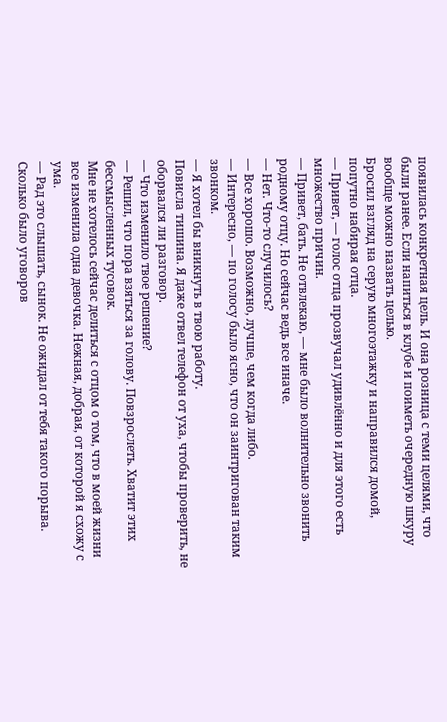появилась конкретная цель. И она розница с теми целями, что были ранее. Если напиться в клубе и поиметь очередную шкуру вообще можно назвать целью.
Бросил взгляд на серую многоэтажку и направился домой, попутно набирая отца.
— Привет, — голос отца прозвучал удивлённо и для этого есть множество причин.
— Привет, бать. Не отвлекаю, — мне было волнительно звонить родному отцу. Но сейчас ведь все иначе.
— Нет. Что-то случилось?
— Все хорошо. Возможно, лучше, чем когда либо.
— Интересно, — по голосу было ясно, что он заинтригован таким звонком.
— Я хотел бы вникнуть в твою работу.
Повисла тишина. Я даже отвел телефон от уха, чтобы проверить, не оборвался ли разговор.
— Что изменило твое решение?
— Решил, что пора взяться за голову. Повзрослеть. Хватит этих бессмысленных тусовок.
Мне не хотелось сейчас делиться с отцом о том, что в моей жизни все изменила одна девочка. Нежная, добрая, от которой я схожу с ума.
— Рад это слышать, сынок. Не ожидал от тебя такого порыва. Сколько было уговоров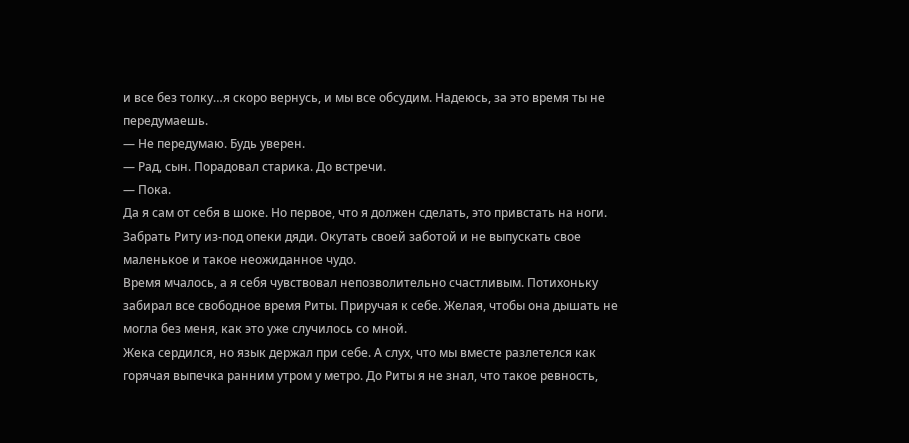и все без толку…я скоро вернусь, и мы все обсудим. Надеюсь, за это время ты не передумаешь.
— Не передумаю. Будь уверен.
— Рад, сын. Порадовал старика. До встречи.
— Пока.
Да я сам от себя в шоке. Но первое, что я должен сделать, это привстать на ноги. Забрать Риту из-под опеки дяди. Окутать своей заботой и не выпускать свое маленькое и такое неожиданное чудо.
Время мчалось, а я себя чувствовал непозволительно счастливым. Потихоньку забирал все свободное время Риты. Приручая к себе. Желая, чтобы она дышать не могла без меня, как это уже случилось со мной.
Жека сердился, но язык держал при себе. А слух, что мы вместе разлетелся как горячая выпечка ранним утром у метро. До Риты я не знал, что такое ревность,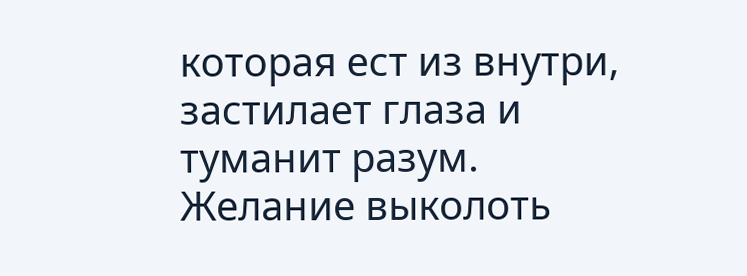которая ест из внутри, застилает глаза и туманит разум. Желание выколоть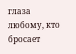глаза любому, кто бросает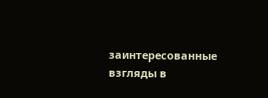заинтересованные взгляды в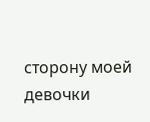сторону моей девочки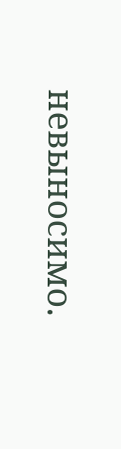невыносимо.